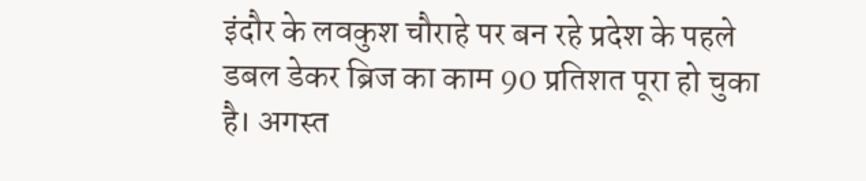इंदौर के लवकुश चौराहे पर बन रहे प्रदेश के पहले डबल डेकर ब्रिज का काम 90 प्रतिशत पूरा हो चुका है। अगस्त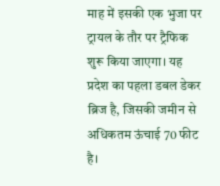माह में इसकी एक भुजा पर ट्रायल के तौर पर ट्रैफिक शुरू किया जाएगा। यह प्रदेश का पहला डबल डेकर ब्रिज है, जिसकी जमीन से अधिकतम ऊंचाई 70 फीट है।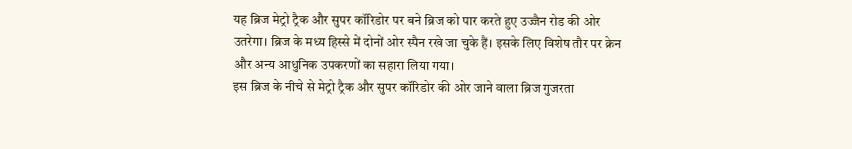यह ब्रिज मेट्रो ट्रैक और सुपर कॉरिडोर पर बने ब्रिज को पार करते हुए उज्जैन रोड की ओर उतरेगा। ब्रिज के मध्य हिस्से में दोनों ओर स्पैन रखे जा चुके हैं। इसके लिए विशेष तौर पर क्रेन और अन्य आधुनिक उपकरणों का सहारा लिया गया।
इस ब्रिज के नीचे से मेट्रो ट्रैक और सुपर कॉरिडोर की ओर जाने वाला ब्रिज गुजरता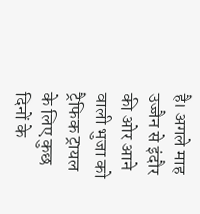है। अगले माह उज्जैन से इंदौर की ओर आने वाली भुजा को ट्रैफिक ट्रायल के लिए कुछ दिनों के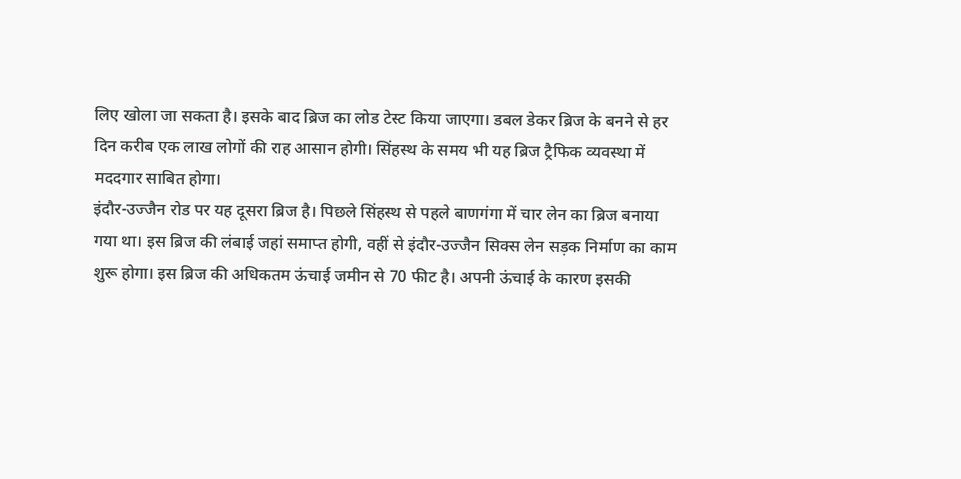लिए खोला जा सकता है। इसके बाद ब्रिज का लोड टेस्ट किया जाएगा। डबल डेकर ब्रिज के बनने से हर दिन करीब एक लाख लोगों की राह आसान होगी। सिंहस्थ के समय भी यह ब्रिज ट्रैफिक व्यवस्था में मददगार साबित होगा।
इंदौर-उज्जैन रोड पर यह दूसरा ब्रिज है। पिछले सिंहस्थ से पहले बाणगंगा में चार लेन का ब्रिज बनाया गया था। इस ब्रिज की लंबाई जहां समाप्त होगी, वहीं से इंदौर-उज्जैन सिक्स लेन सड़क निर्माण का काम शुरू होगा। इस ब्रिज की अधिकतम ऊंचाई जमीन से 70 फीट है। अपनी ऊंचाई के कारण इसकी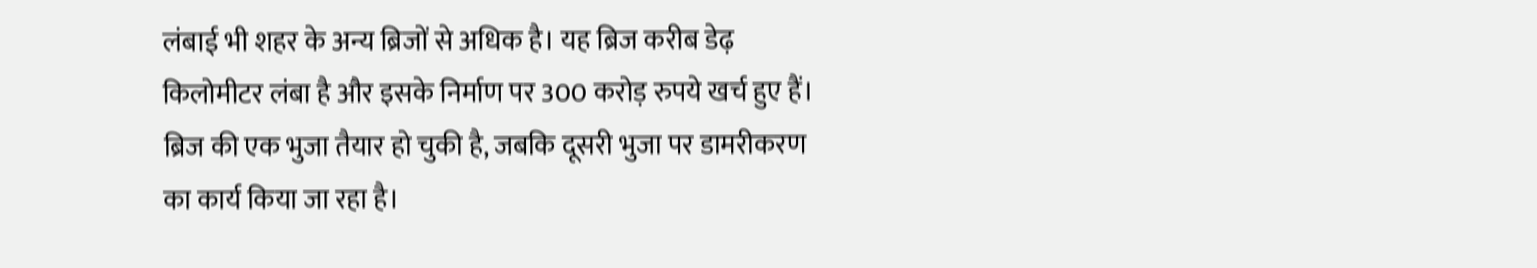लंबाई भी शहर के अन्य ब्रिजों से अधिक है। यह ब्रिज करीब डेढ़ किलोमीटर लंबा है और इसके निर्माण पर 300 करोड़ रुपये खर्च हुए हैं।
ब्रिज की एक भुजा तैयार हो चुकी है, जबकि दूसरी भुजा पर डामरीकरण का कार्य किया जा रहा है।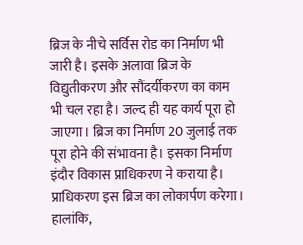ब्रिज के नीचे सर्विस रोड का निर्माण भी जारी है। इसके अलावा ब्रिज के विद्युतीकरण और सौंदर्यीकरण का काम भी चल रहा है। जल्द ही यह कार्य पूरा हो जाएगा। ब्रिज का निर्माण 20 जुलाई तक पूरा होने की संभावना है। इसका निर्माण इंदौर विकास प्राधिकरण ने कराया है। प्राधिकरण इस ब्रिज का लोकार्पण करेगा। हालांकि,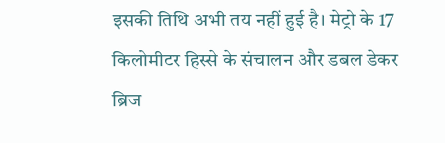इसकी तिथि अभी तय नहीं हुई है। मेट्रो के 17 किलोमीटर हिस्से के संचालन और डबल डेकर ब्रिज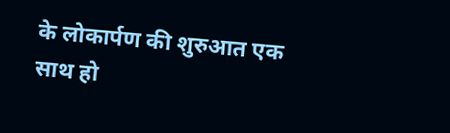के लोकार्पण की शुरुआत एक साथ हो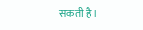सकती है।